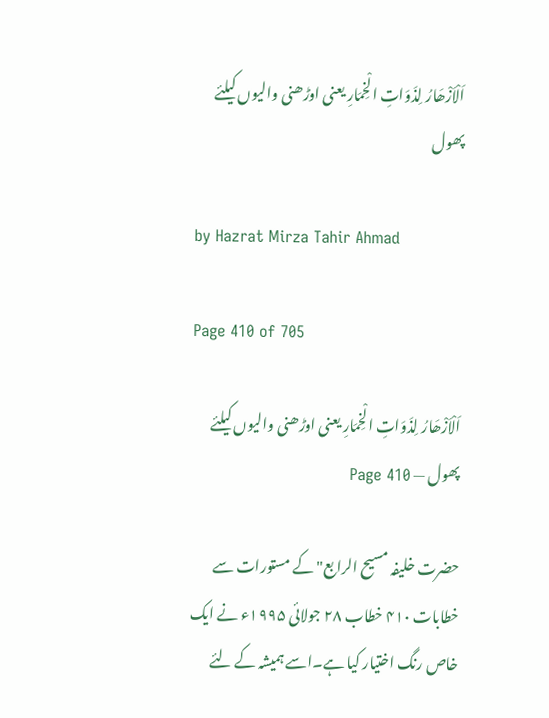اَلْاَزْھَارُ لِذَوَاتِ الْخِمَارِ یعنی اوڑھنی والیوں کیلئے پھول

by Hazrat Mirza Tahir Ahmad

Page 410 of 705

اَلْاَزْھَارُ لِذَوَاتِ الْخِمَارِ یعنی اوڑھنی والیوں کیلئے پھول — Page 410

حضرت خلیفہ مسیح الرابع" کے مستورات سے خطابات ۴۱۰ خطاب ۲۸ جولائی ۱۹۹۵ء نے ایک خاص رنگ اختیار کیا ہے۔اسے ہمیشہ کے لئے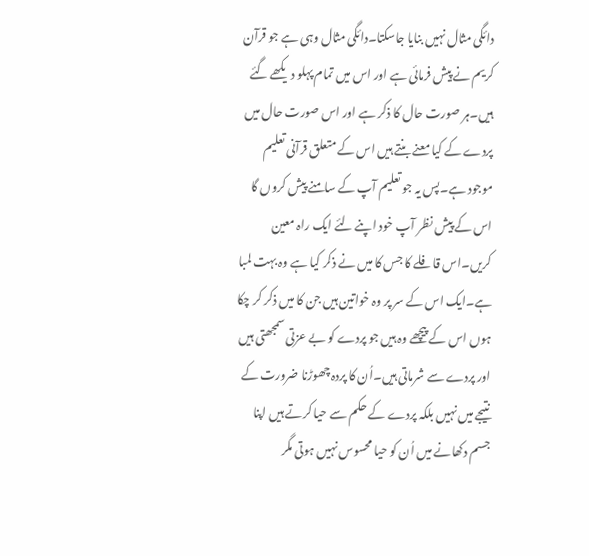دائگی مثال نہیں بنایا جاسکتا۔دائگی مثال وہی ہے جو قرآن کریم نے پیش فرمائی ہے اور اس میں تمام پہلو دیکھے گئے ہیں۔ہر صورت حال کا ذکر ہے اور اس صورت حال میں پردے کے کیا معنے بنتے ہیں اس کے متعلق قرآنی تعلیم موجود ہے۔پس یہ جو تعلیم آپ کے سامنے پیش کروں گا اس کے پیش نظر آپ خود اپنے لئے ایک راہ معین کریں۔اس قافلے کا جس کا میں نے ذکر کیا ہے وہ بہت لمبا ہے۔ایک اس کے سر پر وہ خواتین ہیں جن کا میں ذکر کر چکا ہوں اس کے پیچھے وہ ہیں جو پردے کو بے عزتی سمجھتی ہیں اور پردے سے شرماتی ہیں۔اُن کا پردہ چھوڑنا ضرورت کے نتیجے میں نہیں بلکہ پردے کے حکم سے حیا کرتے ہیں اپنا جسم دکھانے میں اُن کو حیا محسوس نہیں ہوتی مگر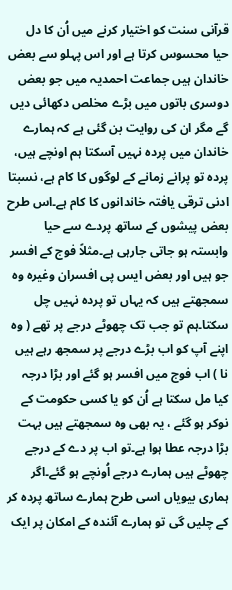قرآنی سنت کو اختیار کرنے میں اُن کا دل حیا محسوس کرتا ہے اور اس پہلو سے بعض خاندان ہیں جماعت احمدیہ میں جو بعض دوسری باتوں میں بڑے مخلص دکھائی دیں گے مگر ان کی روایت بن گئی ہے کہ ہمارے خاندان میں پردہ نہیں آسکتا ہم اونچے ہیں، پردہ تو پرانے زمانے کے لوگوں کا کام ہے، نسبتا ادنی ترقی یافتہ خاندانوں کا کام ہے۔اس طرح بعض پیشوں کے ساتھ پردے سے حیا وابستہ ہو جاتی جارہی ہے۔مثلاً فوج کے افسر جو ہیں اور بعض ایس پی افسران وغیرہ وہ سمجھتے ہیں کہ یہاں تو پردہ نہیں چل سکتا۔ہم تو جب تک چھوٹے درجے پر تھے ( وہ اپنے آپ کو اب بڑے درجے پر سمجھ رہے ہیں نا ) اب فوج میں افسر ہو گئے اور بڑا درجہ کیا مل سکتا ہے اُن کو یا کسی حکومت کے نوکر ہو گئے ، یہ بھی وہ سمجھتے ہیں بہت بڑا درجہ عطا ہوا ہے۔تو اب پر دے کے درجے چھوٹے ہیں ہمارے درجے اُونچے ہو گئے۔اگر ہماری بیویاں اسی طرح ہمارے ساتھ پردہ کر کے چلیں گی تو ہمارے آئندہ کے امکان پر ایک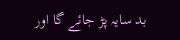بد سایہ پڑ جائے گا اور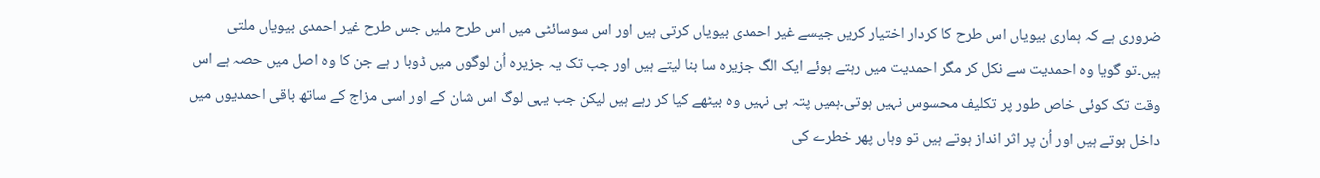ضروری ہے کہ ہماری بیویاں اس طرح کا کردار اختیار کریں جیسے غیر احمدی بیویاں کرتی ہیں اور اس سوسائٹی میں اس طرح ملیں جس طرح غیر احمدی بیویاں ملتی ہیں۔تو گویا وہ احمدیت سے نکل کر مگر احمدیت میں رہتے ہوئے ایک الگ جزیرہ سا بنا لیتے ہیں اور جب تک یہ جزیرہ اُن لوگوں میں ڈوبا ر ہے جن کا وہ اصل میں حصہ ہے اس وقت تک کوئی خاص طور پر تکلیف محسوس نہیں ہوتی۔ہمیں پتہ ہی نہیں وہ بیٹھے کیا کر رہے ہیں لیکن جب یہی لوگ اس شان کے اور اسی مزاج کے ساتھ باقی احمدیوں میں داخل ہوتے ہیں اور اُن پر اثر انداز ہوتے ہیں تو وہاں پھر خطرے کی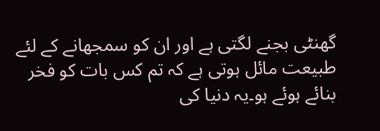گھنٹی بجنے لگتی ہے اور ان کو سمجھانے کے لئے طبیعت مائل ہوتی ہے کہ تم کس بات کو فخر بنائے ہوئے ہو۔یہ دنیا کی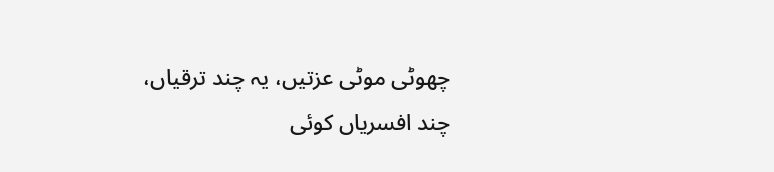چھوٹی موٹی عزتیں، یہ چند ترقیاں، چند افسریاں کوئی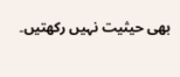بھی حیثیت نہیں رکھتیں۔